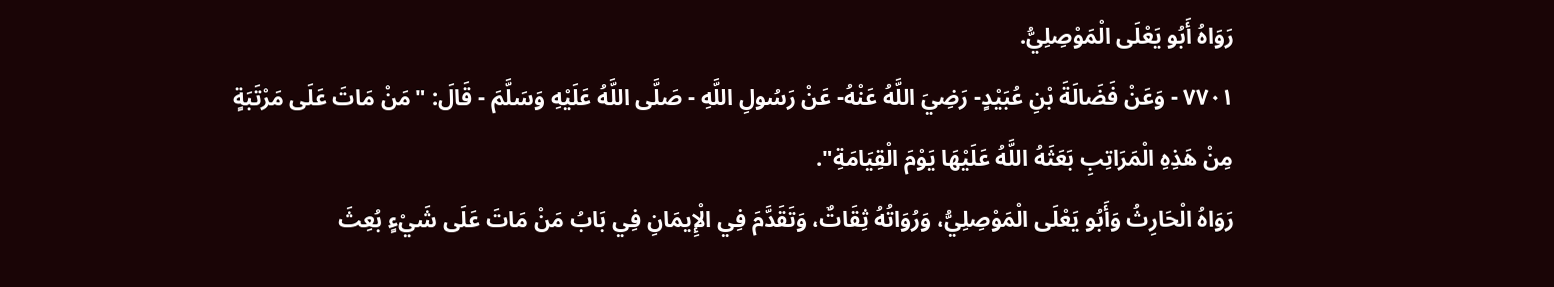رَوَاهُ أَبُو يَعْلَى الْمَوْصِلِيُّ.
٧٧٠١ - وَعَنْ فَضَالَةَ بْنِ عُبَيْدٍ- رَضِيَ اللَّهُ عَنْهُ- عَنْ رَسُولِ اللَّهِ - صَلَّى اللَّهُ عَلَيْهِ وَسَلَّمَ - قَالَ: "مَنْ مَاتَ عَلَى مَرْتَبَةٍ مِنْ هَذِهِ الْمَرَاتِبِ بَعَثَهُ اللَّهُ عَلَيْهَا يَوْمَ الْقِيَامَةِ".
رَوَاهُ الْحَارِثُ وَأَبُو يَعْلَى الْمَوْصِلِيُّ، وَرُوَاتُهُ ثِقَاتٌ، وَتَقَدَّمَ فِي الْإِيمَانِ فِي بَابُ مَنْ مَاتَ عَلَى شَيْءٍ بُعِثَ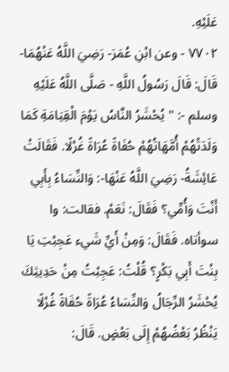عَلَيْهِ.
٧٧٠٢ - وعن ابْنِ عُمَرَ- رَضِيَ اللَّهُ عَنْهُمَا- قَالَ: قَالَ رَسُولُ اللَّهِ - صَلَّى اللَّهُ عَلَيْهِ وسلم -: "يُحْشَرُ النَّاسُ يَوْمَ الْقِيَامَةِ كَمَا وَلَدَتْهُمْ أُمَّهَاتُهُمْ حُفَاةً عُرَاةً غُرْلًا. فَقَالَتْ عَائِشَةُ- رَضِيَ اللَّهُ عَنْهَا-: وَالنِّسَاءُ بِأَبِي أَنْتَ وَأُمِّي؟ فَقَالَ: نَعَمْ. فقالت: وا سوأتاه. فَقَالَ: وَمِنْ أَيِّ شَيء عَجِبْتِ يَا بِنْتَ أَبِي بَكْرٍ؟ قُلْتُ: عَجِبْتُ مِنْ حَدِيثِكَ يُحْشَرُ الرِّجَالُ وَالنِّسَاءُ عُرَاةً حُفَاةً غُرْلًا يَنْظُرُ بَعْضُهُمْ إِلَى بَعْضٍ. قَالَ: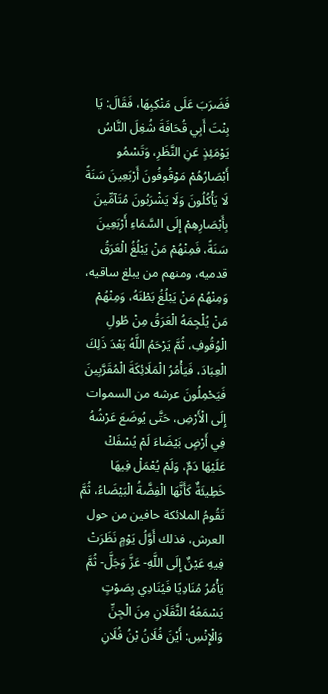فَضَرَبَ عَلَى مَنْكِبِهَا، فَقَالَ: يَا بِنْتَ أَبِي قُحَافَةَ شُغِلَ النَّاسُ يَوْمَئِذٍ عَنِ النَّظَرِ، وَتَسْمُو أَبْصَارُهُمْ مَوْقُوفُونَ أَرْبَعِينَ سَنَةً لَا يَأْكُلُونَ وَلَا يَشْرَبُونَ مُتَآمِّينَ بِأَبْصَارِهِمْ إِلَى السَّمَاءِ أَرْبَعِينَ سَنَةً، فَمِنْهُمْ مَنْ يَبْلُغُ الْعَرَقُ قدميه، ومنهم من يبلغ ساقيه، وَمِنْهُمْ مَنْ يَبْلُغُ بَطْنَهُ، وَمِنْهُمْ مَنْ يُلْجِمَهُ الْعَرَقُ مِنْ طُولِ الْوُقُوفِ، ثُمَّ يَرْحَمُ اللَّهُ بَعْدَ ذَلِكَ الْعِبَادَ، فَيَأْمُرُ الْمَلَائِكَةَ الْمُقَرَّبِينَ فَيَحْمِلُونَ عرشه من السموات إِلَى الْأَرْضِ، حَتَّى يُوضَعَ عَرْشُهُ فِي أَرْضٍ بَيْضَاءَ لَمْ يُسْفَكْ عَلَيْهَا دَمٌ، وَلَمْ يُعْمَلْ فِيهَا خَطِيئَةٌ كَأَنَّهَا الْفِضَّةُ الْبَيْضَاءُ، ثُمَّ تَقُومُ الملائكة حافين من حول العرش، فذلك أَوَّلُ يَوْمٍ نَظَرَتْ فِيهِ عَيْنٌ إِلَى اللَّهِ- عَزَّ وَجَلَّ- ثُمَّ يَأْمُرُ مُنَادِيًا فَيُنَادِي بِصَوْتٍ يَسْمَعُهُ الثَّقَلَانِ مِنَ الْجِنِّ وَالْإِنْسِ: أَيْنَ فُلَانُ بْنُ فُلَانِ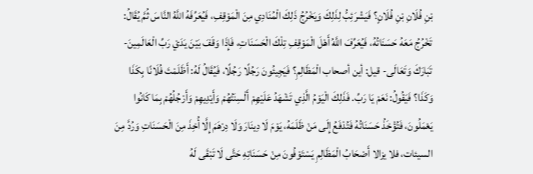بْنِ فُلَانِ بْنِ فُلَانٍ؟ فَيَشْرَئِبُّ لِذَلِكَ وَيَخْرُجُ ذَلِكَ الْمُنَادِي مِنَ الْمَوْقِفِ، فَيُعَرِّفَهُ اللَّهُ النَّاسَ ثُمَّ يُقَالُ: تَخْرُجُ مَعَهُ حَسَنَاتُهُ، فَيُعَرِّفَ اللَّهُ أَهْلَ الْمَوْقِفِ تِلْكَ الْحَسَنَاتِ، فَإِذَا وَقَفَ بَيْنَ يَدَيْ رَبِّ الْعَالَمِينَ- تَبَارَكَ وَتَعَالَى- قيل: أين أصحاب الْمَظَالِمِ؟ فَيَجِيئُونَ رَجُلًا رَجُلًا، فَيُقَالُ لَهُ: أَظَلَمْتَ فُلَانًا بِكَذَا وَكَذَا؟ فَيَقُولُ: نَعَمْ يَا رَبِّ. فَذَلِكَ الْيَوْمُ الَّذِي تَشْهَدُ عَلَيْهِمْ أَلْسِنَتُهُمْ وَأَيْدِيهِمْ وَأَرْجُلُهُمْ بِمَا كَانُوا يَعْمَلُونَ، فَتُؤْخَذُ حَسَنَاتُهُ فَتُدْفَعُ إِلَى مَنْ ظَلَمَهُ، يَوْمَ لَا دِينَارَ وَلَا دِرْهَمَ إِلَّا أُخِذَ مِنَ الْحَسَنَاتِ وَرُدَّ مِنَ السيئات، فلا يزالا أَصْحَابُ الْمَظَالِمِ يَسْتَوْفُونَ مِنْ حَسَنَاتِهِ حَتَّى لَا تَبْقَى لَهُ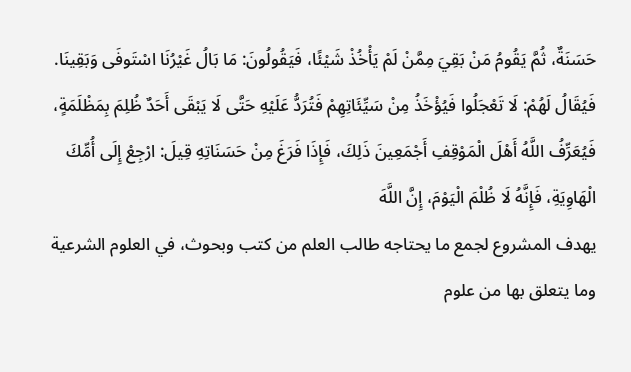حَسَنَةٌ، ثُمَّ يَقُومُ مَنْ بَقِيَ مِمَّنْ لَمْ يَأْخُذْ شَيْئًا، فَيَقُولُونَ: مَا بَالُ غَيْرُنَا اسْتَوفَى وَبَقِينَا. فَيُقَالُ لَهُمْ: لَا تَعْجَلُوا فَيُؤْخَذُ مِنْ سَيِّئَاتِهِمْ فَتُرَدُّ عَلَيْهِ حَتَّى لَا يَبْقَى أَحَدٌ ظُلِمَ بِمَظْلَمَةٍ، فَيُعَرِّفُ اللَّهُ أَهْلَ الْمَوْقِفِ أَجْمَعِينَ ذَلِكَ، فَإِذَا فَرَغَ مِنْ حَسَنَاتِهِ قِيلَ: ارْجِعْ إِلَى أُمِّكَ الْهَاوِيَةِ، فَإِنَّهُ لَا ظُلْمَ الْيَوْمَ، إِنَّ اللَّهَ
يهدف المشروع لجمع ما يحتاجه طالب العلم من كتب وبحوث، في العلوم الشرعية وما يتعلق بها من علوم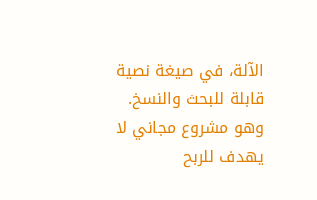الآلة، في صيغة نصية قابلة للبحث والنسخ.
وهو مشروع مجاني لا يهدف للربح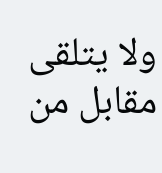ولا يتلقى مقابل من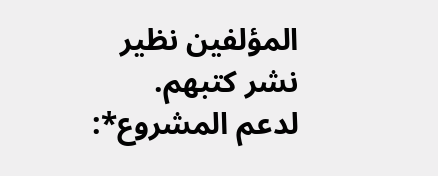المؤلفين نظير نشر كتبهم.
لدعم المشروع*: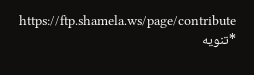https://ftp.shamela.ws/page/contribute
*تنويه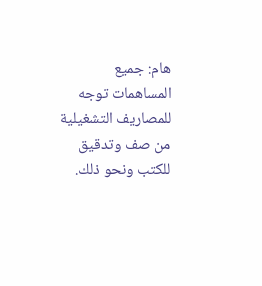هام: جميع المساهمات توجه للمصاريف التشغيلية من صف وتدقيق للكتب ونحو ذلك.